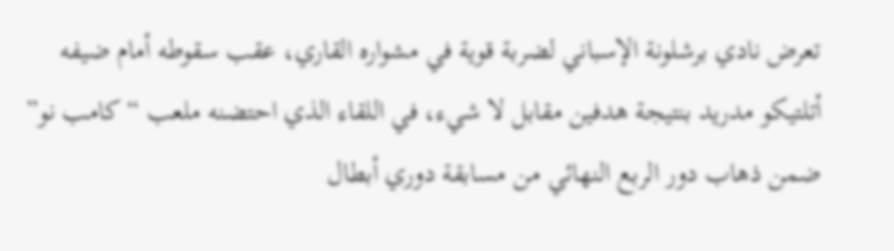تعرض نادي برشلونة الإسباني لضربة قوية في مشواره القاري، عقب سقوطه أمام ضيفه أتلتيكو مدريد بنتيجة هدفين مقابل لا شيء، في اللقاء الذي احتضنه ملعب “كامب نو” ضمن ذهاب دور الربع النهائي من مسابقة دوري أبطال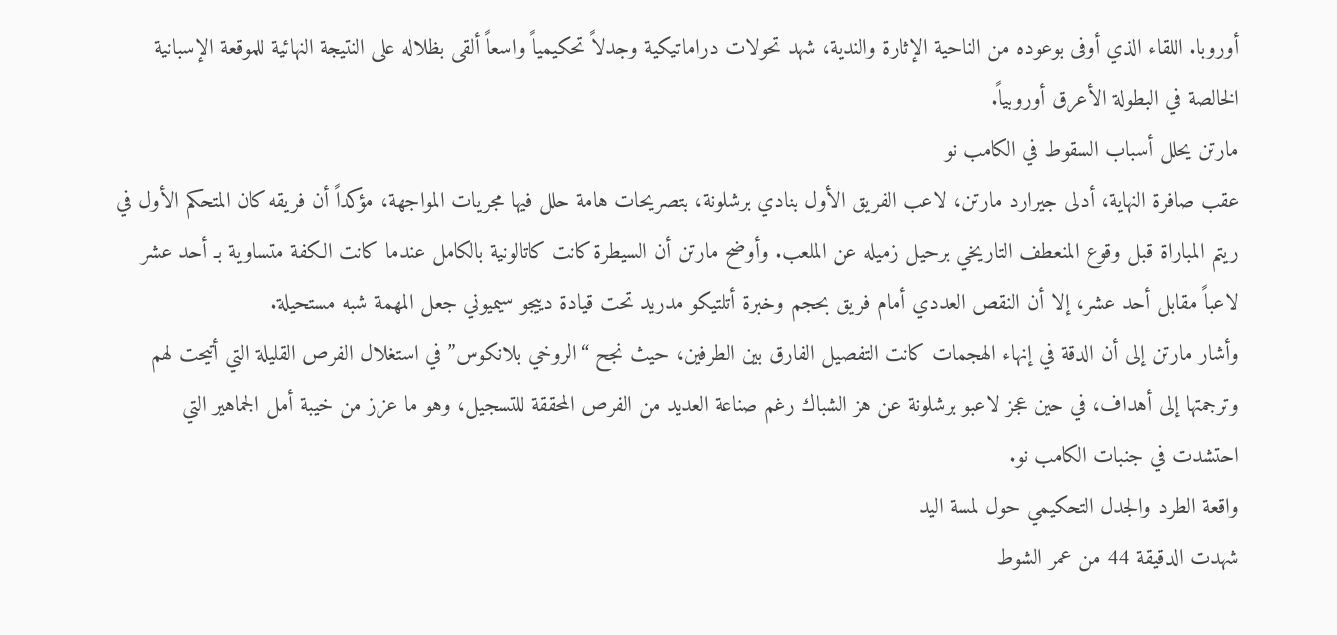أوروبا. اللقاء الذي أوفى بوعوده من الناحية الإثارة والندية، شهد تحولات دراماتيكية وجدلاً تحكيمياً واسعاً ألقى بظلاله على النتيجة النهائية للموقعة الإسبانية الخالصة في البطولة الأعرق أوروبياً.
مارتن يحلل أسباب السقوط في الكامب نو
عقب صافرة النهاية، أدلى جيرارد مارتن، لاعب الفريق الأول بنادي برشلونة، بتصريحات هامة حلل فيها مجريات المواجهة، مؤكداً أن فريقه كان المتحكم الأول في ريتم المباراة قبل وقوع المنعطف التاريخي برحيل زميله عن الملعب. وأوضح مارتن أن السيطرة كانت كاتالونية بالكامل عندما كانت الكفة متساوية بـ أحد عشر لاعباً مقابل أحد عشر، إلا أن النقص العددي أمام فريق بحجم وخبرة أتلتيكو مدريد تحت قيادة دييجو سيميوني جعل المهمة شبه مستحيلة.
وأشار مارتن إلى أن الدقة في إنهاء الهجمات كانت التفصيل الفارق بين الطرفين، حيث نجح “الروخي بلانكوس” في استغلال الفرص القليلة التي أتيحت لهم وترجمتها إلى أهداف، في حين عجز لاعبو برشلونة عن هز الشباك رغم صناعة العديد من الفرص المحققة للتسجيل، وهو ما عزز من خيبة أمل الجماهير التي احتشدت في جنبات الكامب نو.
واقعة الطرد والجدل التحكيمي حول لمسة اليد
شهدت الدقيقة 44 من عمر الشوط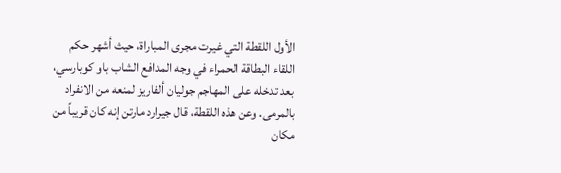الأول اللقطة التي غيرت مجرى المباراة، حيث أشهر حكم اللقاء البطاقة الحمراء في وجه المدافع الشاب باو كوبارسي، بعد تدخله على المهاجم جوليان ألفاريز لمنعه من الانفراد بالمرمى. وعن هذه اللقطة، قال جيرارد مارتن إنه كان قريباً من مكان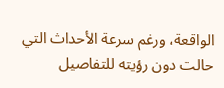الواقعة، ورغم سرعة الأحداث التي حالت دون رؤيته للتفاصيل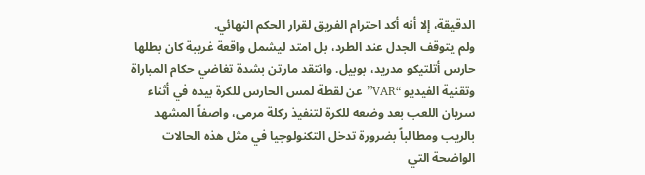الدقيقة، إلا أنه أكد احترام الفريق لقرار الحكم النهائي.
ولم يتوقف الجدل عند الطرد، بل امتد ليشمل واقعة غريبة كان بطلها حارس أتلتيكو مدريد، بوبيل. وانتقد مارتن بشدة تغاضي حكام المباراة وتقنية الفيديو “VAR” عن لقطة لمس الحارس للكرة بيده في أثناء سريان اللعب بعد وضعه للكرة لتنفيذ ركلة مرمى، واصفاً المشهد بالريب ومطالباً بضرورة تدخل التكنولوجيا في مثل هذه الحالات الواضحة التي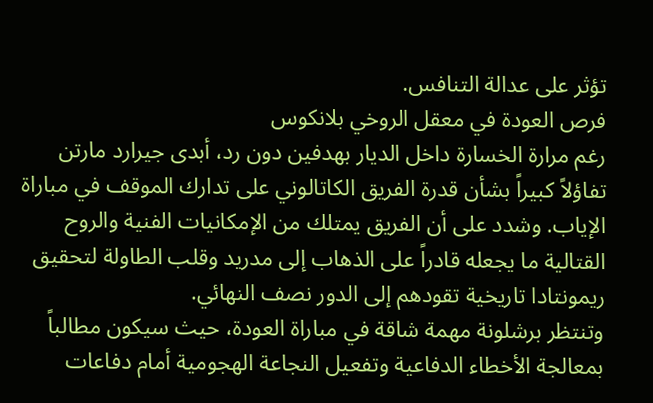تؤثر على عدالة التنافس.
فرص العودة في معقل الروخي بلانكوس
رغم مرارة الخسارة داخل الديار بهدفين دون رد، أبدى جيرارد مارتن تفاؤلاً كبيراً بشأن قدرة الفريق الكاتالوني على تدارك الموقف في مباراة الإياب. وشدد على أن الفريق يمتلك من الإمكانيات الفنية والروح القتالية ما يجعله قادراً على الذهاب إلى مدريد وقلب الطاولة لتحقيق ريمونتادا تاريخية تقودهم إلى الدور نصف النهائي.
وتنتظر برشلونة مهمة شاقة في مباراة العودة، حيث سيكون مطالباً بمعالجة الأخطاء الدفاعية وتفعيل النجاعة الهجومية أمام دفاعات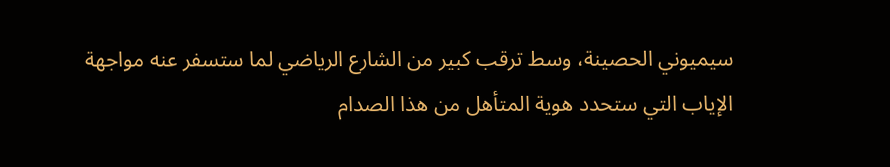سيميوني الحصينة، وسط ترقب كبير من الشارع الرياضي لما ستسفر عنه مواجهة الإياب التي ستحدد هوية المتأهل من هذا الصدام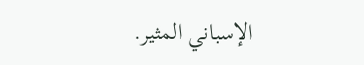الإسباني المثير.